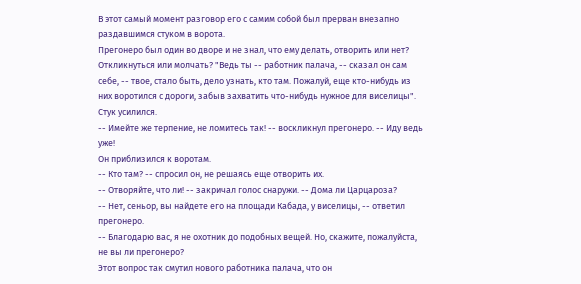В этот самый момент разговор его с самим собой был прерван внезапно раздавшимся стуком в ворота.
Прегонеро был один во дворе и не знал, что ему делать, отворить или нет? Откликнуться или молчать? "Ведь ты -- работник палача, -- сказал он сам себе, -- твое, стало быть, дело узнать, кто там. Пожалуй, еще кто-нибудь из них воротился с дороги, забыв захватить что-нибудь нужное для виселицы".
Стук усилился.
-- Имейте же терпение, не ломитесь так! -- воскликнул прегонеро. -- Иду ведь уже!
Он приблизился к воротам.
-- Кто там? -- спросил он, не решаясь еще отворить их.
-- Отворяйте, что ли! -- закричал голос снаружи. -- Дома ли Царцароза?
-- Нет, сеньор, вы найдете его на площади Кабада, у виселицы, -- ответил прегонеро.
-- Благодарю вас, я не охотник до подобных вещей. Но, скажите, пожалуйста, не вы ли прегонеро?
Этот вопрос так смутил нового работника палача, что он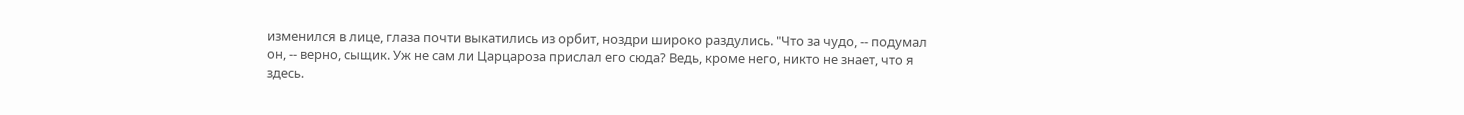изменился в лице, глаза почти выкатились из орбит, ноздри широко раздулись. "Что за чудо, -- подумал он, -- верно, сыщик. Уж не сам ли Царцароза прислал его сюда? Ведь, кроме него, никто не знает, что я здесь.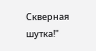Скверная шутка!"